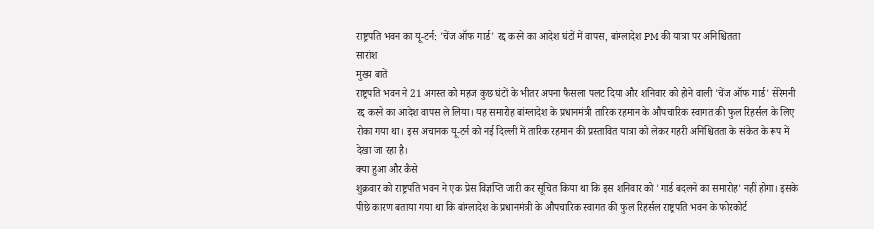राष्ट्रपति भवन का यू-टर्न: 'चेंज ऑफ गार्ड' रद्द करने का आदेश घंटों में वापस, बांग्लादेश PM की यात्रा पर अनिश्चितता
सारांश
मुख्य बातें
राष्ट्रपति भवन ने 21 अगस्त को महज कुछ घंटों के भीतर अपना फैसला पलट दिया और शनिवार को होने वाली 'चेंज ऑफ गार्ड' सेरेमनी रद्द करने का आदेश वापस ले लिया। यह समारोह बांग्लादेश के प्रधानमंत्री तारिक रहमान के औपचारिक स्वागत की फुल रिहर्सल के लिए रोका गया था। इस अचानक यू-टर्न को नई दिल्ली में तारिक रहमान की प्रस्तावित यात्रा को लेकर गहरी अनिश्चितता के संकेत के रूप में देखा जा रहा है।
क्या हुआ और कैसे
शुक्रवार को राष्ट्रपति भवन ने एक प्रेस विज्ञप्ति जारी कर सूचित किया था कि इस शनिवार को 'गार्ड बदलने का समारोह' नहीं होगा। इसके पीछे कारण बताया गया था कि बांग्लादेश के प्रधानमंत्री के औपचारिक स्वागत की फुल रिहर्सल राष्ट्रपति भवन के फोरकोर्ट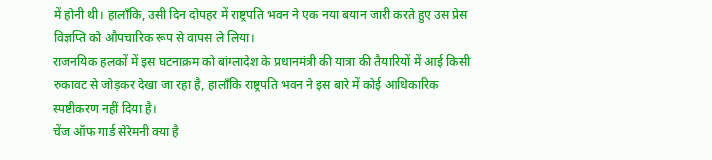में होनी थी। हालाँकि, उसी दिन दोपहर में राष्ट्रपति भवन ने एक नया बयान जारी करते हुए उस प्रेस विज्ञप्ति को औपचारिक रूप से वापस ले लिया।
राजनयिक हलकों में इस घटनाक्रम को बांग्लादेश के प्रधानमंत्री की यात्रा की तैयारियों में आई किसी रुकावट से जोड़कर देखा जा रहा है, हालाँकि राष्ट्रपति भवन ने इस बारे में कोई आधिकारिक स्पष्टीकरण नहीं दिया है।
चेंज ऑफ गार्ड सेरेमनी क्या है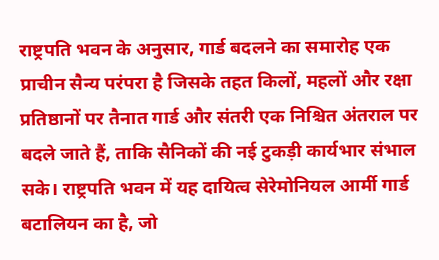राष्ट्रपति भवन के अनुसार, गार्ड बदलने का समारोह एक प्राचीन सैन्य परंपरा है जिसके तहत किलों, महलों और रक्षा प्रतिष्ठानों पर तैनात गार्ड और संतरी एक निश्चित अंतराल पर बदले जाते हैं, ताकि सैनिकों की नई टुकड़ी कार्यभार संभाल सके। राष्ट्रपति भवन में यह दायित्व सेरेमोनियल आर्मी गार्ड बटालियन का है, जो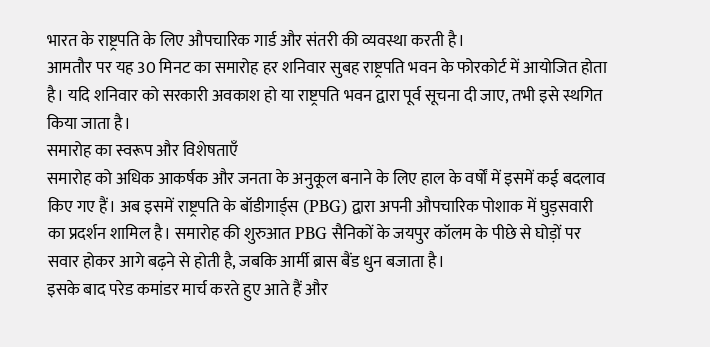भारत के राष्ट्रपति के लिए औपचारिक गार्ड और संतरी की व्यवस्था करती है।
आमतौर पर यह 30 मिनट का समारोह हर शनिवार सुबह राष्ट्रपति भवन के फोरकोर्ट में आयोजित होता है। यदि शनिवार को सरकारी अवकाश हो या राष्ट्रपति भवन द्वारा पूर्व सूचना दी जाए, तभी इसे स्थगित किया जाता है।
समारोह का स्वरूप और विशेषताएँ
समारोह को अधिक आकर्षक और जनता के अनुकूल बनाने के लिए हाल के वर्षों में इसमें कई बदलाव किए गए हैं। अब इसमें राष्ट्रपति के बॉडीगार्ड्स (PBG) द्वारा अपनी औपचारिक पोशाक में घुड़सवारी का प्रदर्शन शामिल है। समारोह की शुरुआत PBG सैनिकों के जयपुर कॉलम के पीछे से घोड़ों पर सवार होकर आगे बढ़ने से होती है, जबकि आर्मी ब्रास बैंड धुन बजाता है।
इसके बाद परेड कमांडर मार्च करते हुए आते हैं और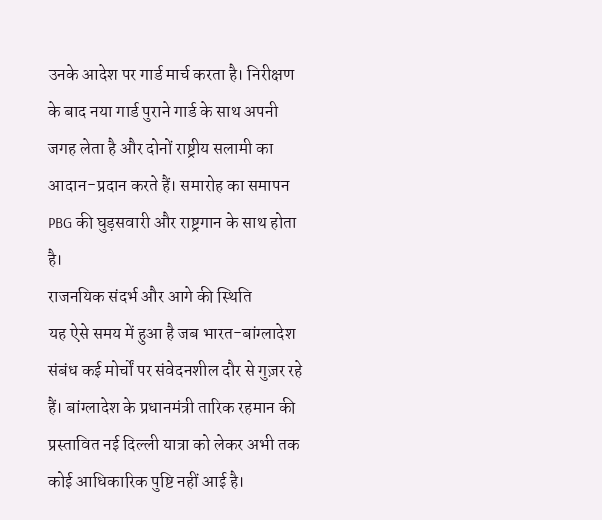उनके आदेश पर गार्ड मार्च करता है। निरीक्षण के बाद नया गार्ड पुराने गार्ड के साथ अपनी जगह लेता है और दोनों राष्ट्रीय सलामी का आदान-प्रदान करते हैं। समारोह का समापन PBG की घुड़सवारी और राष्ट्रगान के साथ होता है।
राजनयिक संदर्भ और आगे की स्थिति
यह ऐसे समय में हुआ है जब भारत-बांग्लादेश संबंध कई मोर्चों पर संवेदनशील दौर से गुज़र रहे हैं। बांग्लादेश के प्रधानमंत्री तारिक रहमान की प्रस्तावित नई दिल्ली यात्रा को लेकर अभी तक कोई आधिकारिक पुष्टि नहीं आई है।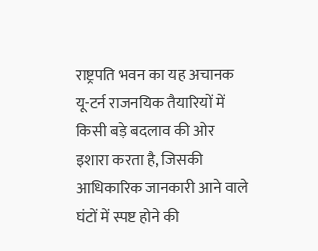राष्ट्रपति भवन का यह अचानक यू-टर्न राजनयिक तैयारियों में किसी बड़े बदलाव की ओर इशारा करता है, जिसकी आधिकारिक जानकारी आने वाले घंटों में स्पष्ट होने की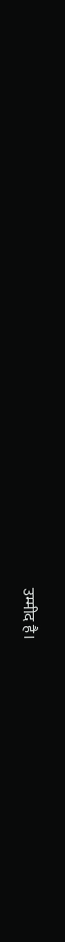उम्मीद है।